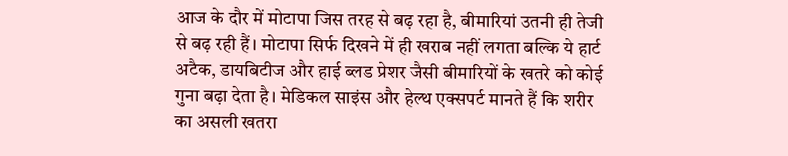आज के दौर में मोटापा जिस तरह से बढ़ रहा है, बीमारियां उतनी ही तेजी से बढ़ रही हैं। मोटापा सिर्फ दिखने में ही खराब नहीं लगता बल्कि ये हार्ट अटैक, डायबिटीज और हाई ब्लड प्रेशर जैसी बीमारियों के खतरे को कोई गुना बढ़ा देता है। मेडिकल साइंस और हेल्थ एक्सपर्ट मानते हैं कि शरीर का असली खतरा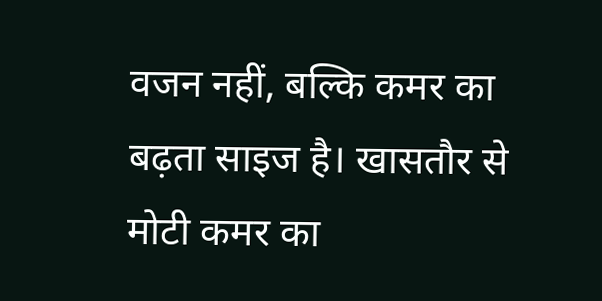वजन नहीं, बल्कि कमर का बढ़ता साइज है। खासतौर से मोटी कमर का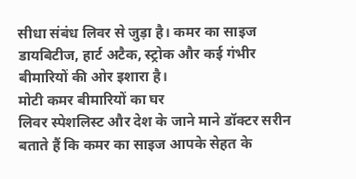सीधा संबंध लिवर से जुड़ा है। कमर का साइज डायबिटीज, हार्ट अटैक, स्ट्रोक और कई गंभीर बीमारियों की ओर इशारा है।
मोटी कमर बीमारियों का घर
लिवर स्पेशलिस्ट और देश के जाने माने डॉक्टर सरीन बताते हैं कि कमर का साइज आपके सेहत के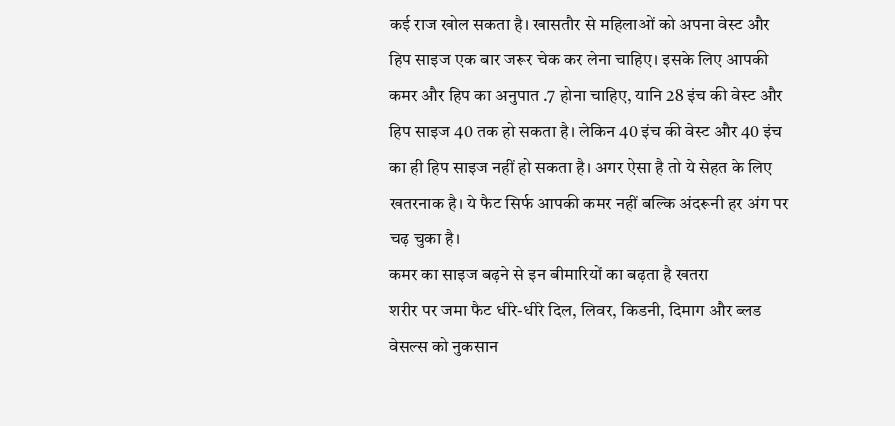कई राज खोल सकता है। खासतौर से महिलाओं को अपना वेस्ट और हिप साइज एक बार जरूर चेक कर लेना चाहिए। इसके लिए आपकी कमर और हिप का अनुपात .7 होना चाहिए, यानि 28 इंच की वेस्ट और हिप साइज 40 तक हो सकता है। लेकिन 40 इंच की वेस्ट और 40 इंच का ही हिप साइज नहीं हो सकता है। अगर ऐसा है तो ये सेहत के लिए खतरनाक है। ये फैट सिर्फ आपकी कमर नहीं बल्कि अंदरूनी हर अंग पर चढ़ चुका है।
कमर का साइज बढ़ने से इन बीमारियों का बढ़ता है खतरा
शरीर पर जमा फैट धीरे-धीरे दिल, लिवर, किडनी, दिमाग और ब्लड वेसल्स को नुकसान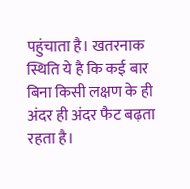पहुंचाता है। खतरनाक स्थिति ये है कि कई बार बिना किसी लक्षण के ही अंदर ही अंदर फैट बढ़ता रहता है।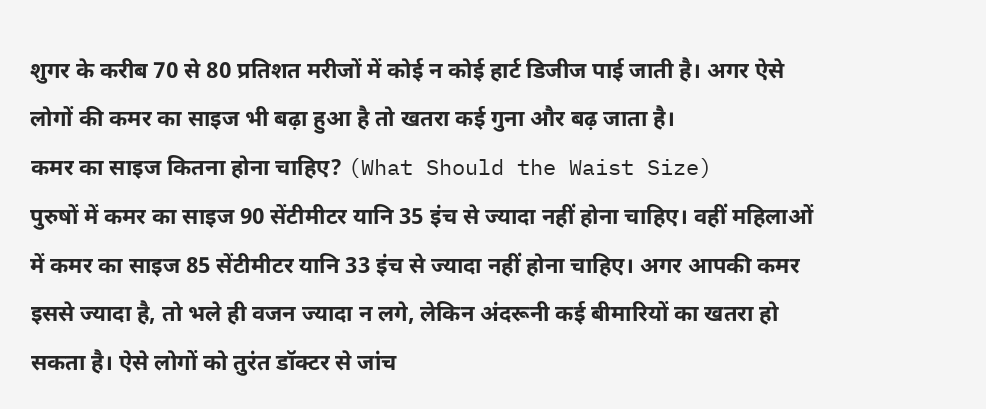शुगर के करीब 70 से 80 प्रतिशत मरीजों में कोई न कोई हार्ट डिजीज पाई जाती है। अगर ऐसे लोगों की कमर का साइज भी बढ़ा हुआ है तो खतरा कई गुना और बढ़ जाता है।
कमर का साइज कितना होना चाहिए? (What Should the Waist Size)
पुरुषों में कमर का साइज 90 सेंटीमीटर यानि 35 इंच से ज्यादा नहीं होना चाहिए। वहीं महिलाओं में कमर का साइज 85 सेंटीमीटर यानि 33 इंच से ज्यादा नहीं होना चाहिए। अगर आपकी कमर इससे ज्यादा है, तो भले ही वजन ज्यादा न लगे, लेकिन अंदरूनी कई बीमारियों का खतरा हो सकता है। ऐसे लोगों को तुरंत डॉक्टर से जांच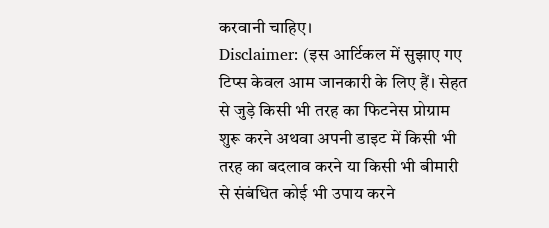करवानी चाहिए।
Disclaimer: (इस आर्टिकल में सुझाए गए टिप्स केवल आम जानकारी के लिए हैं। सेहत से जुड़े किसी भी तरह का फिटनेस प्रोग्राम शुरू करने अथवा अपनी डाइट में किसी भी तरह का बदलाव करने या किसी भी बीमारी से संबंधित कोई भी उपाय करने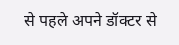से पहले अपने डॉक्टर से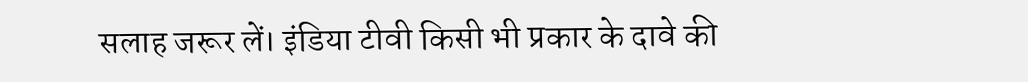सलाह जरूर लें। इंडिया टीवी किसी भी प्रकार के दावे की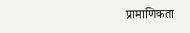प्रामाणिकता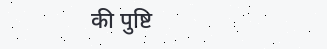की पुष्टि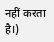नहीं करता है।)